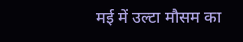मई में उल्टा मौसम का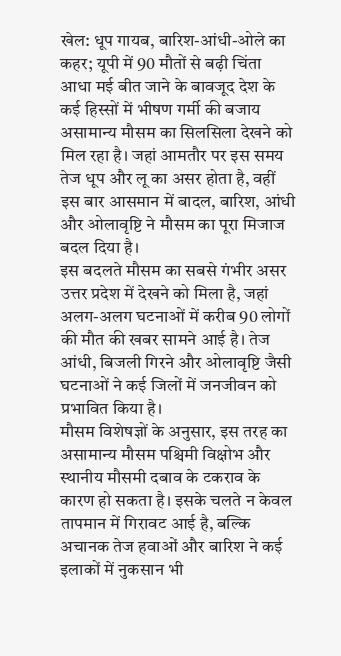खेल: धूप गायब, बारिश-आंधी-ओले का कहर; यूपी में 90 मौतों से बढ़ी चिंता
आधा मई बीत जाने के बावजूद देश के कई हिस्सों में भीषण गर्मी की बजाय असामान्य मौसम का सिलसिला देखने को मिल रहा है। जहां आमतौर पर इस समय तेज धूप और लू का असर होता है, वहीं इस बार आसमान में बादल, बारिश, आंधी और ओलावृष्टि ने मौसम का पूरा मिजाज बदल दिया है।
इस बदलते मौसम का सबसे गंभीर असर उत्तर प्रदेश में देखने को मिला है, जहां अलग-अलग घटनाओं में करीब 90 लोगों की मौत की खबर सामने आई है। तेज आंधी, बिजली गिरने और ओलावृष्टि जैसी घटनाओं ने कई जिलों में जनजीवन को प्रभावित किया है।
मौसम विशेषज्ञों के अनुसार, इस तरह का असामान्य मौसम पश्चिमी विक्षोभ और स्थानीय मौसमी दबाव के टकराव के कारण हो सकता है। इसके चलते न केवल तापमान में गिरावट आई है, बल्कि अचानक तेज हवाओं और बारिश ने कई इलाकों में नुकसान भी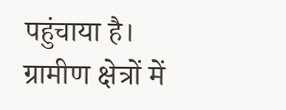पहुंचाया है।
ग्रामीण क्षेत्रों में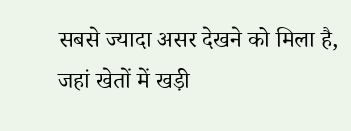सबसे ज्यादा असर देखने को मिला है, जहां खेतों में खड़ी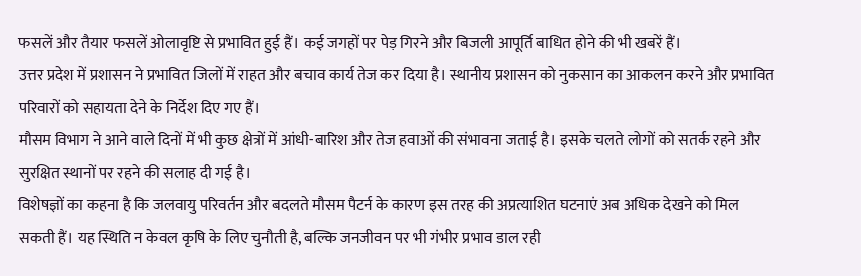फसलें और तैयार फसलें ओलावृष्टि से प्रभावित हुई हैं। कई जगहों पर पेड़ गिरने और बिजली आपूर्ति बाधित होने की भी खबरें हैं।
उत्तर प्रदेश में प्रशासन ने प्रभावित जिलों में राहत और बचाव कार्य तेज कर दिया है। स्थानीय प्रशासन को नुकसान का आकलन करने और प्रभावित परिवारों को सहायता देने के निर्देश दिए गए हैं।
मौसम विभाग ने आने वाले दिनों में भी कुछ क्षेत्रों में आंधी-बारिश और तेज हवाओं की संभावना जताई है। इसके चलते लोगों को सतर्क रहने और सुरक्षित स्थानों पर रहने की सलाह दी गई है।
विशेषज्ञों का कहना है कि जलवायु परिवर्तन और बदलते मौसम पैटर्न के कारण इस तरह की अप्रत्याशित घटनाएं अब अधिक देखने को मिल सकती हैं। यह स्थिति न केवल कृषि के लिए चुनौती है, बल्कि जनजीवन पर भी गंभीर प्रभाव डाल रही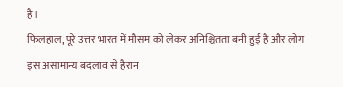है।
फिलहाल, पूरे उत्तर भारत में मौसम को लेकर अनिश्चितता बनी हुई है और लोग इस असामान्य बदलाव से हैरान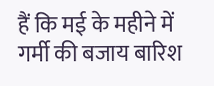हैं कि मई के महीने में गर्मी की बजाय बारिश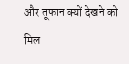और तूफान क्यों देखने को मिल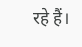रहे हैं।